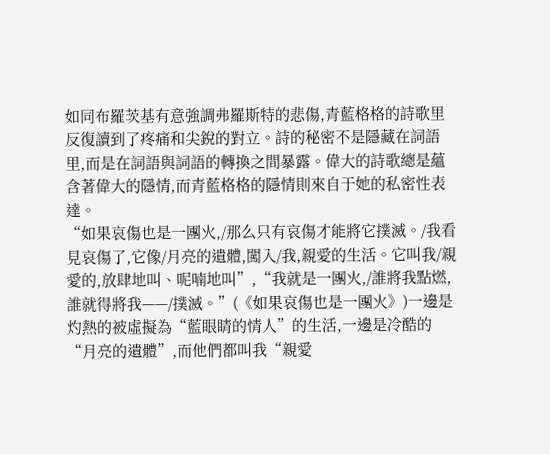如同布羅茨基有意強調弗羅斯特的悲傷,青藍格格的詩歌里反復讀到了疼痛和尖銳的對立。詩的秘密不是隱藏在詞語里,而是在詞語與詞語的轉換之間暴露。偉大的詩歌總是蘊含著偉大的隱情,而青藍格格的隱情則來自于她的私密性表達。
“如果哀傷也是一團火,/那么只有哀傷才能將它撲滅。/我看見哀傷了,它像/月亮的遺體,闖入/我,親愛的生活。它叫我/親愛的,放肆地叫、呢喃地叫”,“我就是一團火,/誰將我點燃,誰就得將我——/撲滅。”(《如果哀傷也是一團火》)一邊是灼熱的被虛擬為“藍眼睛的情人”的生活,一邊是冷酷的“月亮的遺體”,而他們都叫我“親愛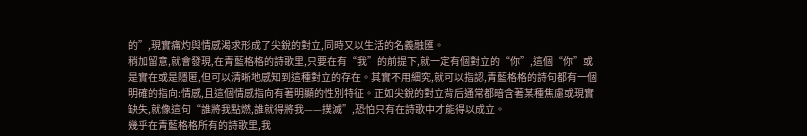的”,現實痛灼與情感渴求形成了尖銳的對立,同時又以生活的名義融匯。
稍加留意,就會發現,在青藍格格的詩歌里,只要在有“我”的前提下,就一定有個對立的“你”,這個“你”或是實在或是隱匿,但可以清晰地感知到這種對立的存在。其實不用細究,就可以指認,青藍格格的詩句都有一個明確的指向:情感,且這個情感指向有著明顯的性別特征。正如尖銳的對立背后通常都暗含著某種焦慮或現實缺失,就像這句“誰將我點燃,誰就得將我——撲滅”,恐怕只有在詩歌中才能得以成立。
幾乎在青藍格格所有的詩歌里,我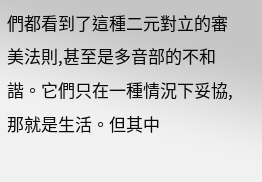們都看到了這種二元對立的審美法則,甚至是多音部的不和諧。它們只在一種情況下妥協,那就是生活。但其中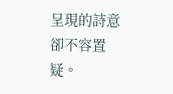呈現的詩意卻不容置疑。